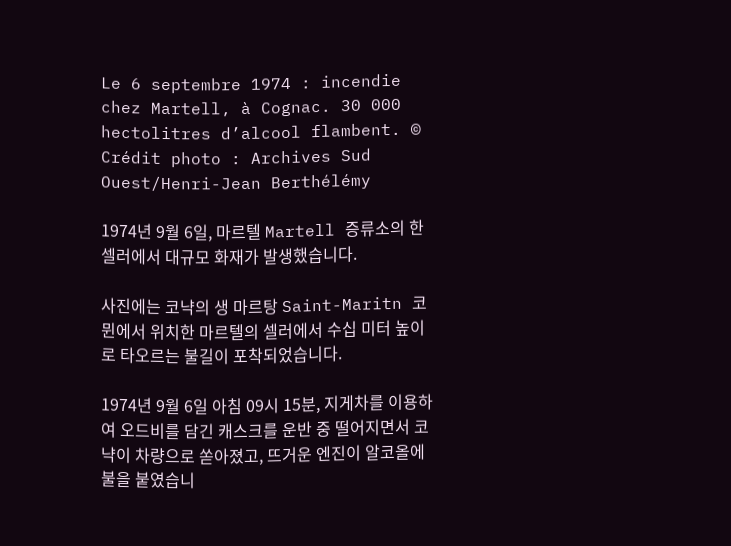Le 6 septembre 1974 : incendie chez Martell, à Cognac. 30 000 hectolitres d’alcool flambent. © Crédit photo : Archives Sud Ouest/Henri-Jean Berthélémy

1974년 9월 6일, 마르텔 Martell 증류소의 한 셀러에서 대규모 화재가 발생했습니다.

사진에는 코냑의 생 마르탕 Saint-Maritn 코뮌에서 위치한 마르텔의 셀러에서 수십 미터 높이로 타오르는 불길이 포착되었습니다.

1974년 9월 6일 아침 09시 15분, 지게차를 이용하여 오드비를 담긴 캐스크를 운반 중 떨어지면서 코냑이 차량으로 쏟아졌고, 뜨거운 엔진이 알코올에 불을 붙였습니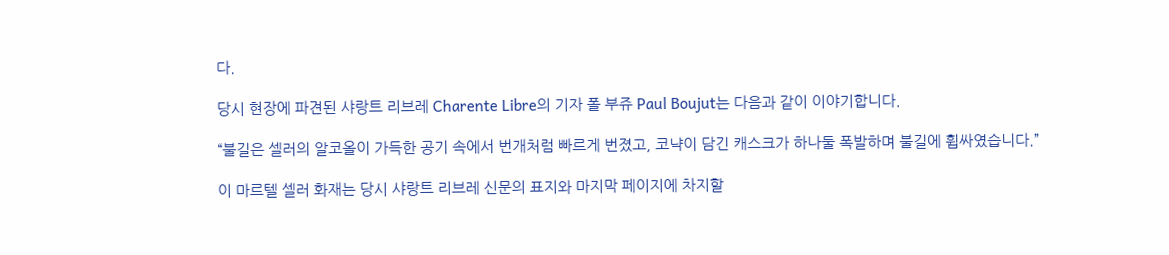다.

당시 현장에 파견된 샤랑트 리브레 Charente Libre의 기자 폴 부쥬 Paul Boujut는 다음과 같이 이야기합니다.

“불길은 셀러의 알코올이 가득한 공기 속에서 번개처럼 빠르게 번졌고, 코냑이 담긴 캐스크가 하나둘 폭발하며 불길에 휩싸였습니다.”

이 마르텔 셀러 화재는 당시 샤랑트 리브레 신문의 표지와 마지막 페이지에 차지할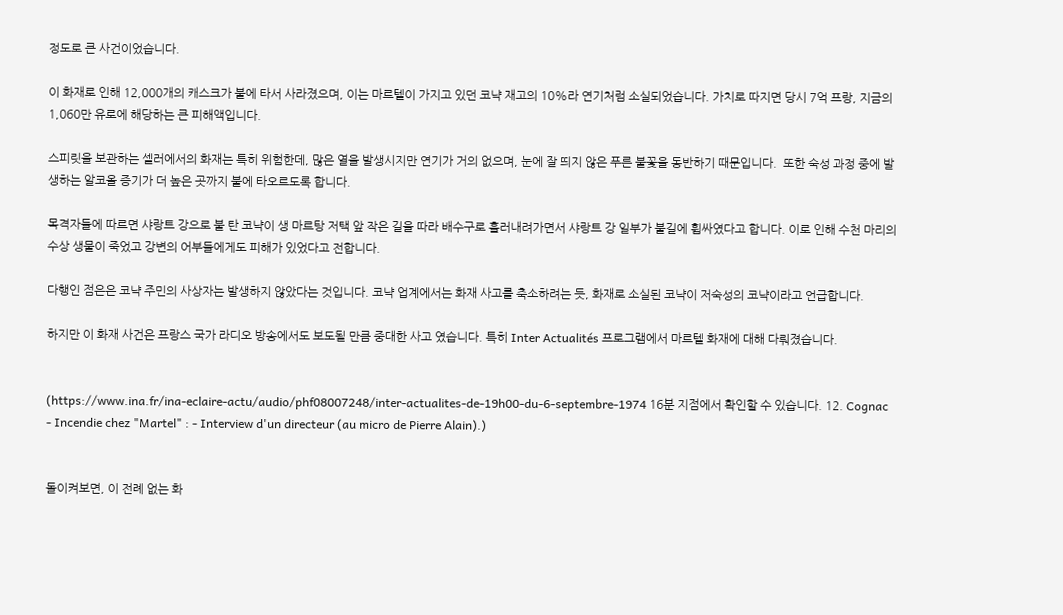정도로 큰 사건이었습니다.

이 화재로 인해 12,000개의 캐스크가 불에 타서 사라졌으며, 이는 마르텔이 가지고 있던 코냑 재고의 10%라 연기처럼 소실되었습니다. 가치로 따지면 당시 7억 프랑, 지금의 1,060만 유로에 해당하는 큰 피해액입니다.

스피릿을 보관하는 셀러에서의 화재는 특히 위험한데, 많은 열을 발생시지만 연기가 거의 없으며, 눈에 잘 띄지 않은 푸른 불꽃을 동반하기 때문입니다.  또한 숙성 과정 중에 발생하는 알코올 증기가 더 높은 곳까지 불에 타오르도록 합니다.

목격자들에 따르면 샤랑트 강으로 불 탄 코냑이 생 마르탕 저택 앞 작은 길을 따라 배수구로 흘러내려가면서 샤랑트 강 일부가 불길에 휩싸였다고 합니다. 이로 인해 수천 마리의 수상 생물이 죽었고 강변의 어부들에게도 피해가 있었다고 전합니다.

다행인 점은은 코냑 주민의 사상자는 발생하지 않았다는 것입니다. 코냑 업계에서는 화재 사고를 축소하려는 듯, 화재로 소실된 코냑이 저숙성의 코냑이라고 언급합니다.

하지만 이 화재 사건은 프랑스 국가 라디오 방송에서도 보도될 만큼 중대한 사고 였습니다. 특히 Inter Actualités 프로그램에서 마르텔 화재에 대해 다뤄졌습니다.


(https://www.ina.fr/ina-eclaire-actu/audio/phf08007248/inter-actualites-de-19h00-du-6-septembre-1974 16분 지점에서 확인할 수 있습니다. 12. Cognac - Incendie chez "Martel" : - Interview d'un directeur (au micro de Pierre Alain).)


돌이켜보면, 이 전례 없는 화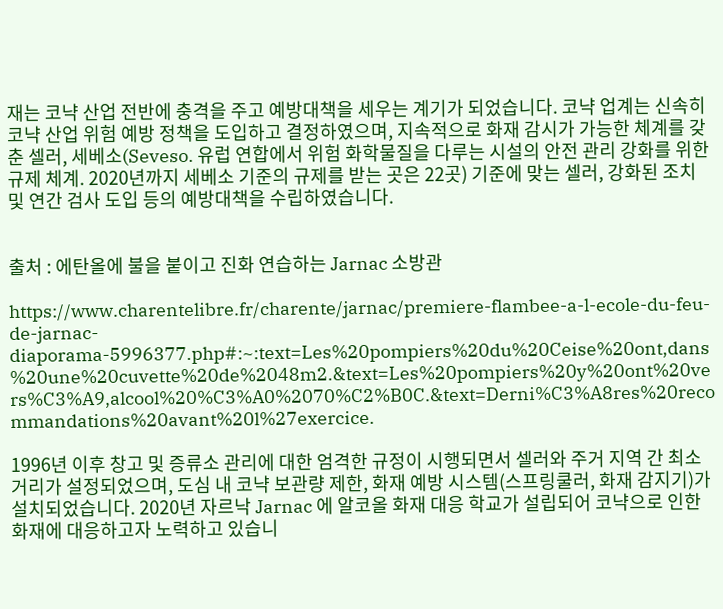재는 코냑 산업 전반에 충격을 주고 예방대책을 세우는 계기가 되었습니다. 코냑 업계는 신속히 코냑 산업 위험 예방 정책을 도입하고 결정하였으며, 지속적으로 화재 감시가 가능한 체계를 갖춘 셀러, 세베소(Seveso. 유럽 연합에서 위험 화학물질을 다루는 시설의 안전 관리 강화를 위한 규제 체계. 2020년까지 세베소 기준의 규제를 받는 곳은 22곳) 기준에 맞는 셀러, 강화된 조치 및 연간 검사 도입 등의 예방대책을 수립하였습니다.


출처 : 에탄올에 불을 붙이고 진화 연습하는 Jarnac 소방관

https://www.charentelibre.fr/charente/jarnac/premiere-flambee-a-l-ecole-du-feu-de-jarnac-diaporama-5996377.php#:~:text=Les%20pompiers%20du%20Ceise%20ont,dans%20une%20cuvette%20de%2048m2.&text=Les%20pompiers%20y%20ont%20vers%C3%A9,alcool%20%C3%A0%2070%C2%B0C.&text=Derni%C3%A8res%20recommandations%20avant%20l%27exercice.

1996년 이후 창고 및 증류소 관리에 대한 엄격한 규정이 시행되면서 셀러와 주거 지역 간 최소 거리가 설정되었으며, 도심 내 코냑 보관량 제한, 화재 예방 시스템(스프링쿨러, 화재 감지기)가 설치되었습니다. 2020년 자르낙 Jarnac 에 알코올 화재 대응 학교가 설립되어 코냑으로 인한 화재에 대응하고자 노력하고 있습니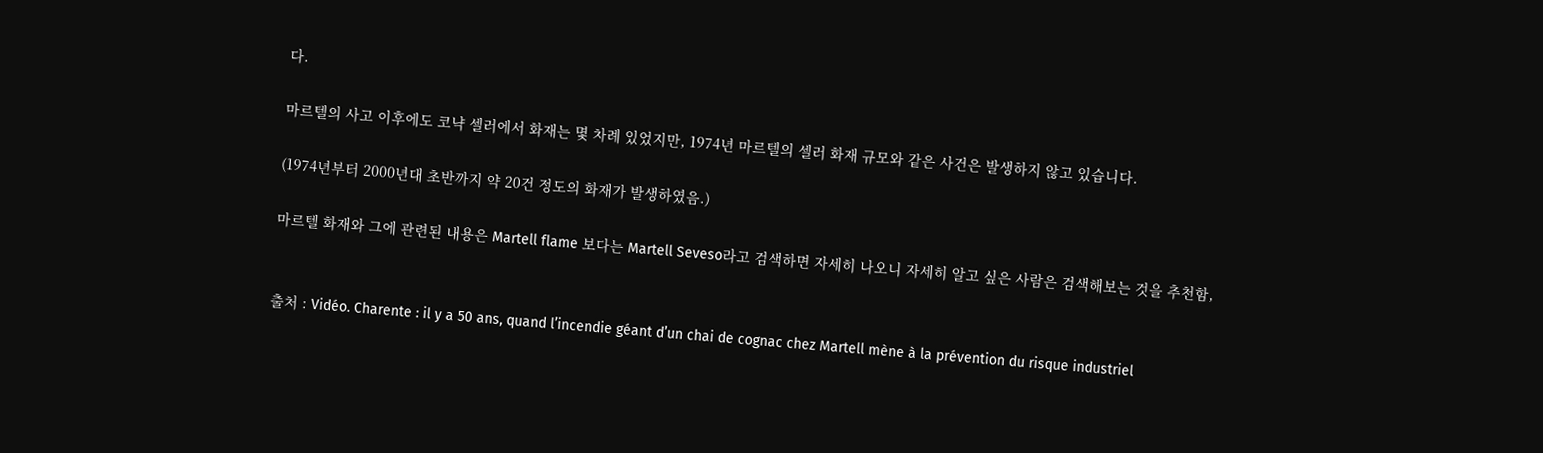다.

마르텔의 사고 이후에도 코냑 셀러에서 화재는 몇 차례 있었지만, 1974년 마르텔의 셀러 화재 규모와 같은 사건은 발생하지 않고 있습니다.

(1974년부터 2000년대 초반까지 약 20건 정도의 화재가 발생하였음.)

마르텔 화재와 그에 관련된 내용은 Martell flame 보다는 Martell Seveso라고 검색하면 자세히 나오니 자세히 알고 싶은 사람은 검색해보는 것을 추천함,


출처 : Vidéo. Charente : il y a 50 ans, quand l’incendie géant d’un chai de cognac chez Martell mène à la prévention du risque industriel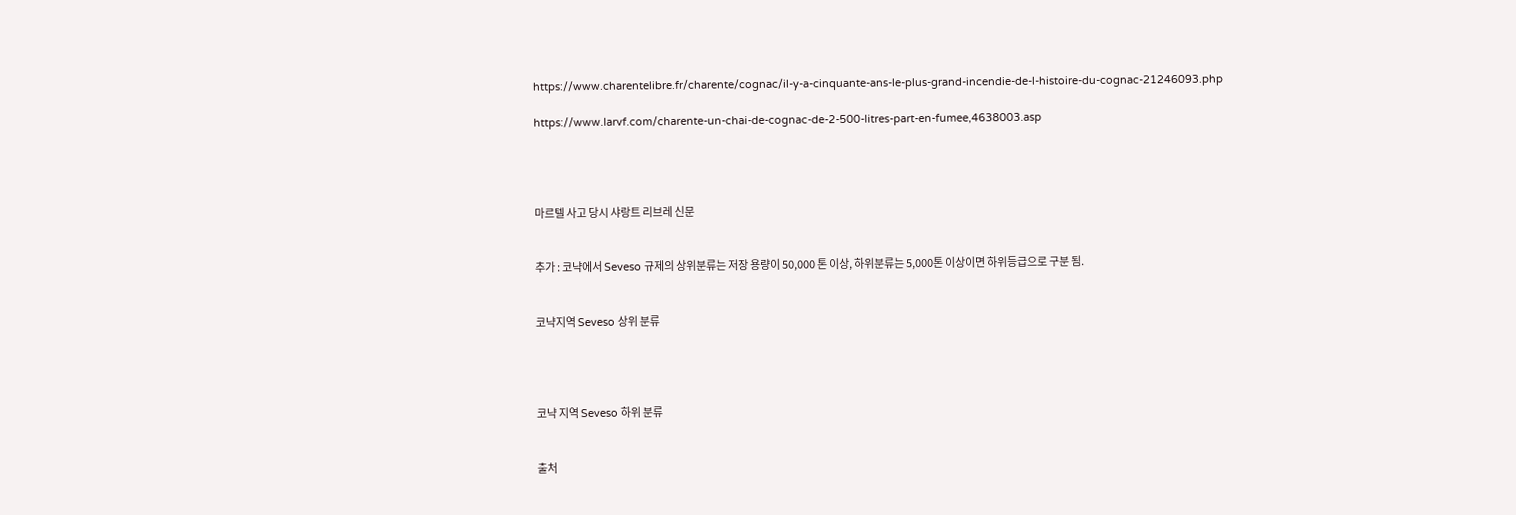https://www.charentelibre.fr/charente/cognac/il-y-a-cinquante-ans-le-plus-grand-incendie-de-l-histoire-du-cognac-21246093.php

https://www.larvf.com/charente-un-chai-de-cognac-de-2-500-litres-part-en-fumee,4638003.asp




마르텔 사고 당시 샤랑트 리브레 신문


추가 : 코냑에서 Seveso 규제의 상위분류는 저장 용량이 50,000 톤 이상, 하위분류는 5,000톤 이상이면 하위등급으로 구분 됨.


코냑지역 Seveso 상위 분류




코냑 지역 Seveso 하위 분류


출처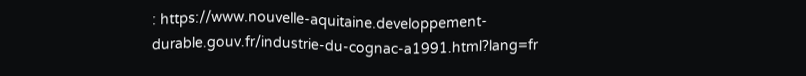: https://www.nouvelle-aquitaine.developpement-durable.gouv.fr/industrie-du-cognac-a1991.html?lang=fr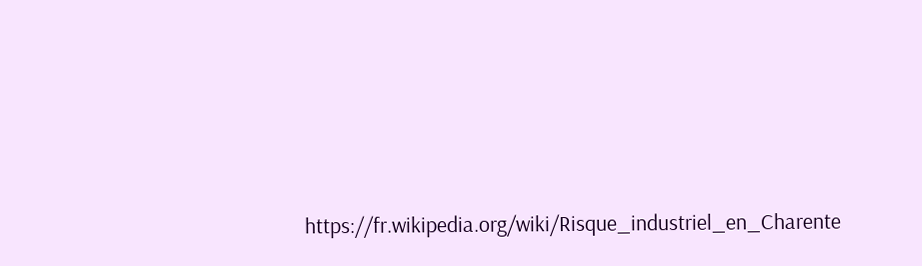https://fr.wikipedia.org/wiki/Risque_industriel_en_Charente